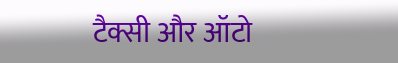टैक्सी और ऑटो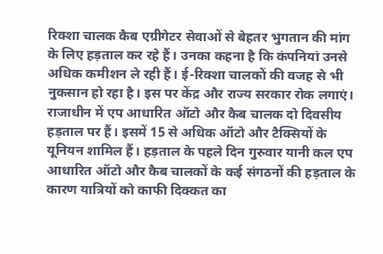रिक्शा चालक कैब एग्रीगेटर सेवाओं से बेहतर भुगतान की मांग के लिए हड़ताल कर रहे हैं। उनका कहना है कि कंपनियां उनसे अधिक कमीशन ले रही हैं। ई-रिक्शा चालकों की वजह से भी नुकसान हो रहा है। इस पर केंद्र और राज्य सरकार रोक लगाएं।
राजाधीन में एप आधारित ऑटो और कैब चालक दो दिवसीय हड़ताल पर हैं। इसमें 15 से अधिक ऑटो और टैक्सियों के यूनियन शामिल हैं। हड़ताल के पहले दिन गुरुवार यानी कल एप आधारित ऑटो और कैब चालकों के कई संगठनों की हड़ताल के कारण यात्रियों को काफी दिक्कत का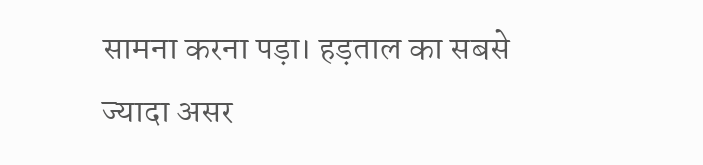सामना करना पड़ा। हड़ताल का सबसे ज्यादा असर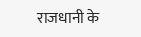राजधानी के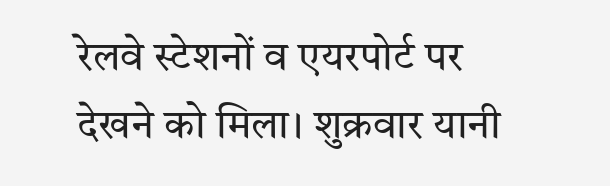रेलवे स्टेशनों व एयरपोर्ट पर देखने को मिला। शुक्रवार यानी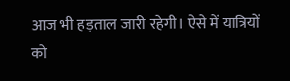आज भी हड़ताल जारी रहेगी। ऐसे में यात्रियों को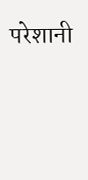परेशानी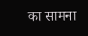का सामना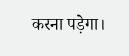करना पड़ेगा।